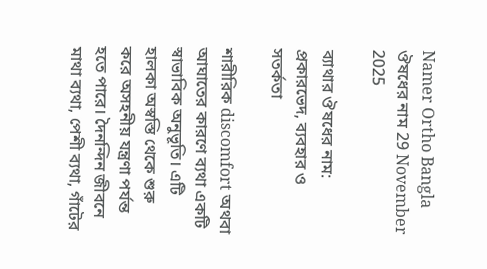Namer Ortho Bangla
ঔষধের নাম 29 November 2025

ব্যাথার ঔষধের নাম: প্রকারভেদ, ব্যবহার ও সতর্কতা

শারীরিক discomfort অথবা আঘাতের কারণে ব্যথা একটি স্বাভাবিক অনুভূতি। এটি হালকা অস্বস্তি থেকে শুরু করে অসহনীয় যন্ত্রণা পর্যন্ত হতে পারে। দৈনন্দিন জীবনে মাথা ব্যথা, পেশী ব্যথা, গাঁটের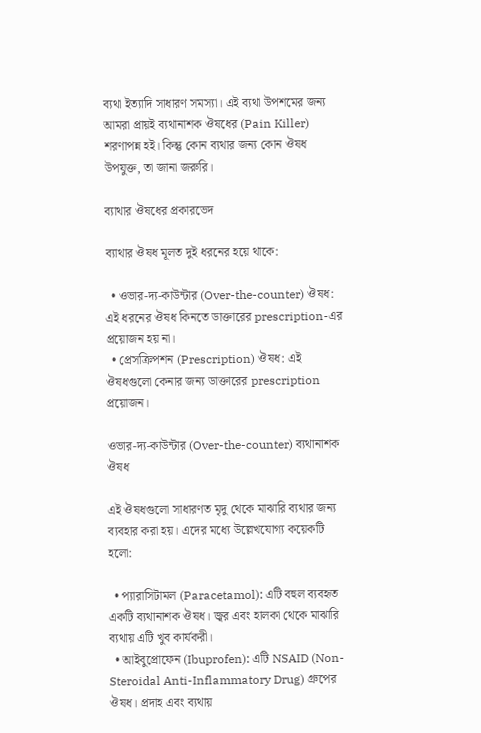ব্যথা ইত্যাদি সাধারণ সমস্যা। এই ব্যথা উপশমের জন্য আমরা প্রায়ই ব্যথানাশক ঔষধের (Pain Killer) শরণাপন্ন হই। কিন্তু কোন ব্যথার জন্য কোন ঔষধ উপযুক্ত, তা জানা জরুরি।

ব্যাথার ঔষধের প্রকারভেদ

ব্যাথার ঔষধ মূলত দুই ধরনের হয়ে থাকে:

  • ওভার-দ্য-কাউন্টার (Over-the-counter) ঔষধ: এই ধরনের ঔষধ কিনতে ডাক্তারের prescription-এর প্রয়োজন হয় না।
  • প্রেসক্রিপশন (Prescription) ঔষধ: এই ঔষধগুলো কেনার জন্য ডাক্তারের prescription প্রয়োজন।

ওভার-দ্য-কাউন্টার (Over-the-counter) ব্যথানাশক ঔষধ

এই ঔষধগুলো সাধারণত মৃদু থেকে মাঝারি ব্যথার জন্য ব্যবহার করা হয়। এদের মধ্যে উল্লেখযোগ্য কয়েকটি হলো:

  • প্যারাসিটামল (Paracetamol): এটি বহুল ব্যবহৃত একটি ব্যথানাশক ঔষধ। জ্বর এবং হালকা থেকে মাঝারি ব্যথায় এটি খুব কার্যকরী।
  • আইবুপ্রোফেন (Ibuprofen): এটি NSAID (Non-Steroidal Anti-Inflammatory Drug) গ্রুপের ঔষধ। প্রদাহ এবং ব্যথায়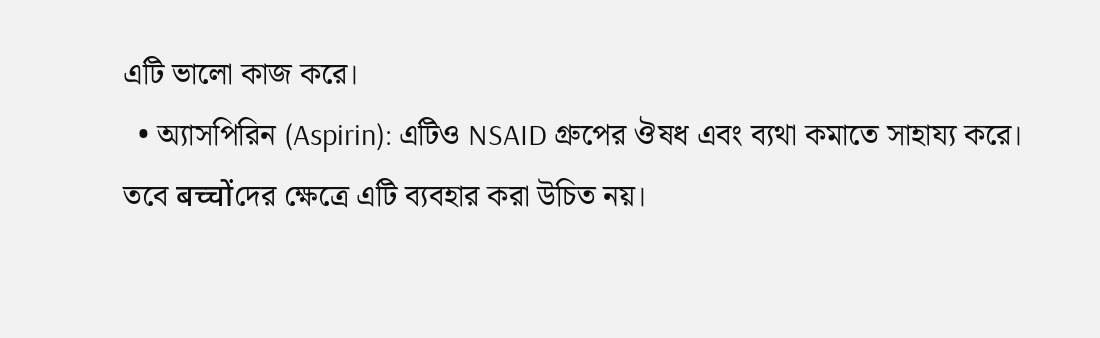এটি ভালো কাজ করে।
  • অ্যাসপিরিন (Aspirin): এটিও NSAID গ্রুপের ঔষধ এবং ব্যথা কমাতে সাহায্য করে। তবে बच्चोंদের ক্ষেত্রে এটি ব্যবহার করা উচিত নয়।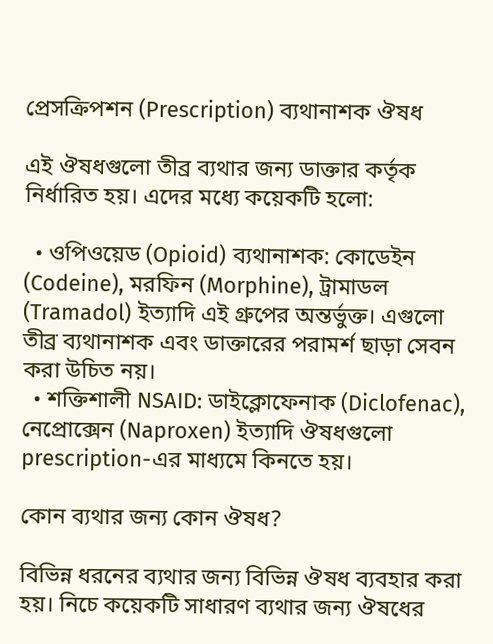প্রেসক্রিপশন (Prescription) ব্যথানাশক ঔষধ

এই ঔষধগুলো তীব্র ব্যথার জন্য ডাক্তার কর্তৃক নির্ধারিত হয়। এদের মধ্যে কয়েকটি হলো:

  • ওপিওয়েড (Opioid) ব্যথানাশক: কোডেইন (Codeine), মরফিন (Morphine), ট্রামাডল (Tramadol) ইত্যাদি এই গ্রুপের অন্তর্ভুক্ত। এগুলো তীব্র ব্যথানাশক এবং ডাক্তারের পরামর্শ ছাড়া সেবন করা উচিত নয়।
  • শক্তিশালী NSAID: ডাইক্লোফেনাক (Diclofenac), নেপ্রোক্সেন (Naproxen) ইত্যাদি ঔষধগুলো prescription-এর মাধ্যমে কিনতে হয়।

কোন ব্যথার জন্য কোন ঔষধ?

বিভিন্ন ধরনের ব্যথার জন্য বিভিন্ন ঔষধ ব্যবহার করা হয়। নিচে কয়েকটি সাধারণ ব্যথার জন্য ঔষধের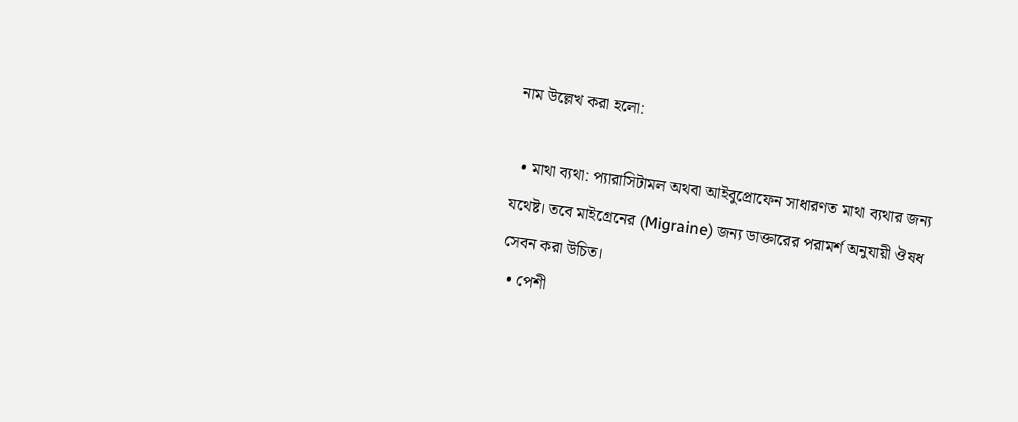নাম উল্লেখ করা হলো:

  • মাথা ব্যথা: প্যারাসিটামল অথবা আইবুপ্রোফেন সাধারণত মাথা ব্যথার জন্য যথেষ্ট। তবে মাইগ্রেনের (Migraine) জন্য ডাক্তারের পরামর্শ অনুযায়ী ঔষধ সেবন করা উচিত।
  • পেশী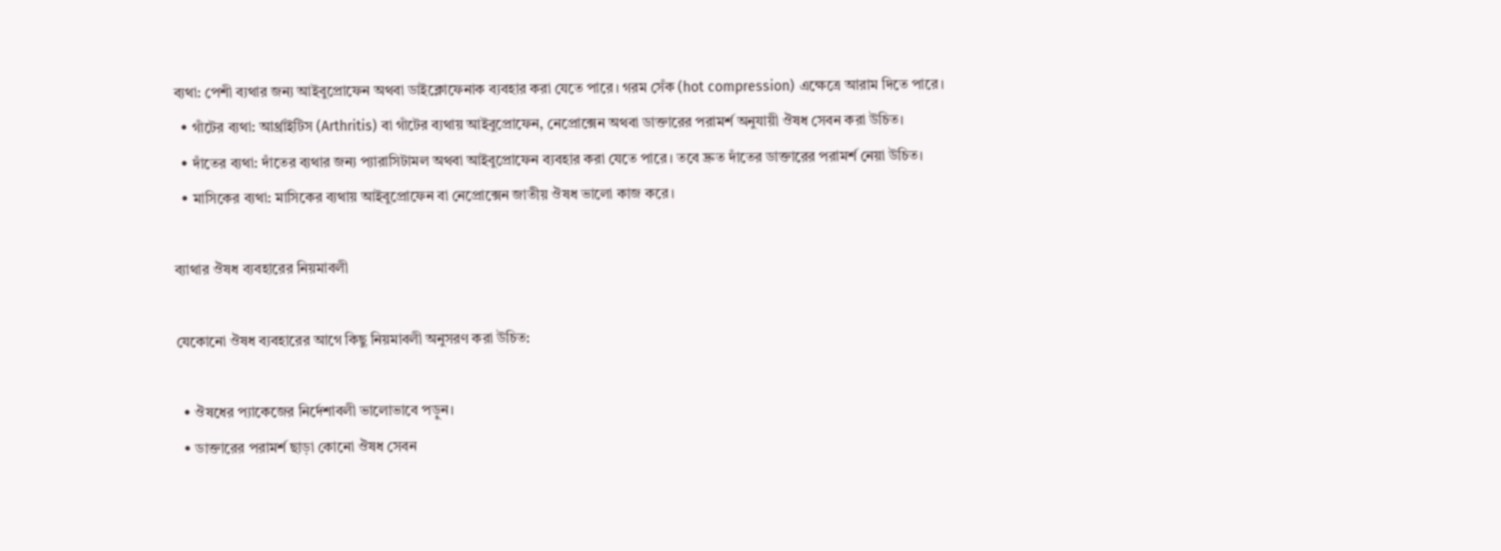ব্যথা: পেশী ব্যথার জন্য আইবুপ্রোফেন অথবা ডাইক্লোফেনাক ব্যবহার করা যেতে পারে। গরম সেঁক (hot compression) এক্ষেত্রে আরাম দিতে পারে।
  • গাঁটের ব্যথা: আর্থ্রাইটিস (Arthritis) বা গাঁটের ব্যথায় আইবুপ্রোফেন, নেপ্রোক্সেন অথবা ডাক্তারের পরামর্শ অনুযায়ী ঔষধ সেবন করা উচিত।
  • দাঁতের ব্যথা: দাঁতের ব্যথার জন্য প্যারাসিটামল অথবা আইবুপ্রোফেন ব্যবহার করা যেতে পারে। তবে দ্রুত দাঁতের ডাক্তারের পরামর্শ নেয়া উচিত।
  • মাসিকের ব্যথা: মাসিকের ব্যথায় আইবুপ্রোফেন বা নেপ্রোক্সেন জাতীয় ঔষধ ভালো কাজ করে।

ব্যাথার ঔষধ ব্যবহারের নিয়মাবলী

যেকোনো ঔষধ ব্যবহারের আগে কিছু নিয়মাবলী অনুসরণ করা উচিত:

  • ঔষধের প্যাকেজের নির্দেশাবলী ভালোভাবে পড়ুন।
  • ডাক্তারের পরামর্শ ছাড়া কোনো ঔষধ সেবন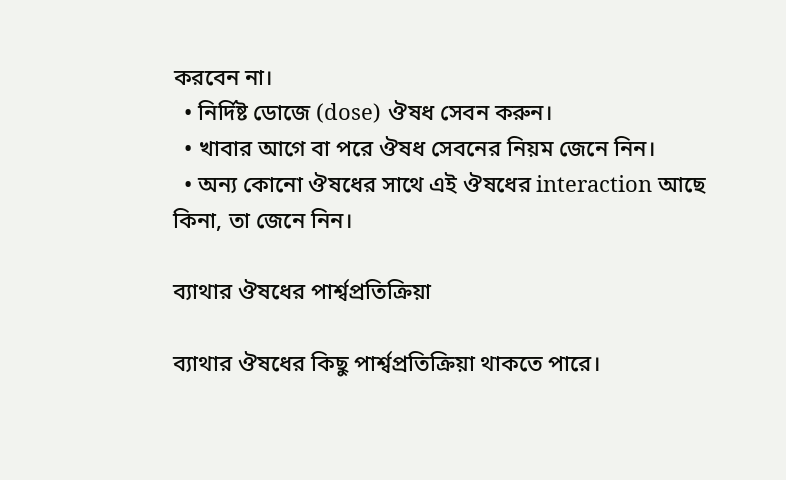করবেন না।
  • নির্দিষ্ট ডোজে (dose) ঔষধ সেবন করুন।
  • খাবার আগে বা পরে ঔষধ সেবনের নিয়ম জেনে নিন।
  • অন্য কোনো ঔষধের সাথে এই ঔষধের interaction আছে কিনা, তা জেনে নিন।

ব্যাথার ঔষধের পার্শ্বপ্রতিক্রিয়া

ব্যাথার ঔষধের কিছু পার্শ্বপ্রতিক্রিয়া থাকতে পারে।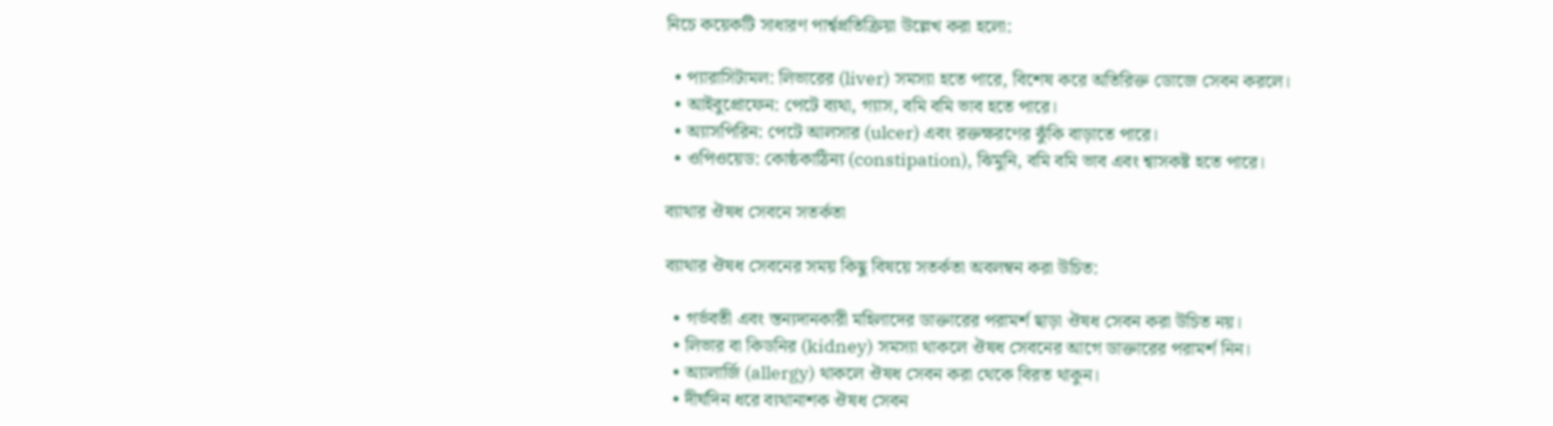নিচে কয়েকটি সাধারণ পার্শ্বপ্রতিক্রিয়া উল্লেখ করা হলো:

  • প্যারাসিটামল: লিভারের (liver) সমস্যা হতে পারে, বিশেষ করে অতিরিক্ত ডোজে সেবন করলে।
  • আইবুপ্রোফেন: পেটে ব্যথা, গ্যাস, বমি বমি ভাব হতে পারে।
  • অ্যাসপিরিন: পেটে আলসার (ulcer) এবং রক্তক্ষরণের ঝুঁকি বাড়াতে পারে।
  • ওপিওয়েড: কোষ্ঠকাঠিন্য (constipation), ঝিমুনি, বমি বমি ভাব এবং শ্বাসকষ্ট হতে পারে।

ব্যাথার ঔষধ সেবনে সতর্কতা

ব্যাথার ঔষধ সেবনের সময় কিছু বিষয়ে সতর্কতা অবলম্বন করা উচিত:

  • গর্ভবতী এবং স্তন্যদানকারী মহিলাদের ডাক্তারের পরামর্শ ছাড়া ঔষধ সেবন করা উচিত নয়।
  • লিভার বা কিডনির (kidney) সমস্যা থাকলে ঔষধ সেবনের আগে ডাক্তারের পরামর্শ নিন।
  • অ্যালার্জি (allergy) থাকলে ঔষধ সেবন করা থেকে বিরত থাকুন।
  • দীর্ঘদিন ধরে ব্যথানাশক ঔষধ সেবন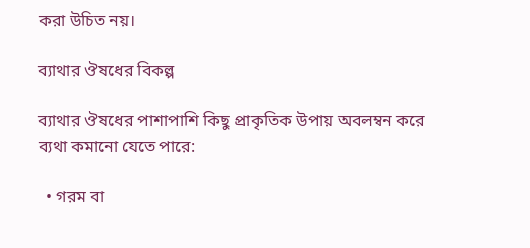করা উচিত নয়।

ব্যাথার ঔষধের বিকল্প

ব্যাথার ঔষধের পাশাপাশি কিছু প্রাকৃতিক উপায় অবলম্বন করে ব্যথা কমানো যেতে পারে:

  • গরম বা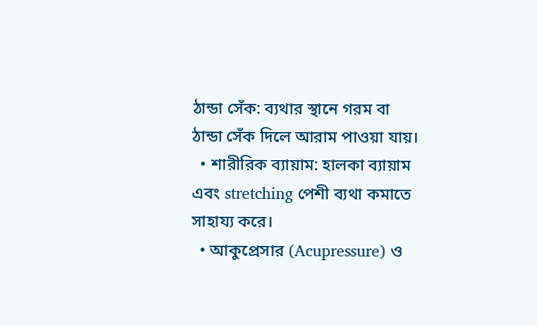ঠান্ডা সেঁক: ব্যথার স্থানে গরম বা ঠান্ডা সেঁক দিলে আরাম পাওয়া যায়।
  • শারীরিক ব্যায়াম: হালকা ব্যায়াম এবং stretching পেশী ব্যথা কমাতে সাহায্য করে।
  • আকুপ্রেসার (Acupressure) ও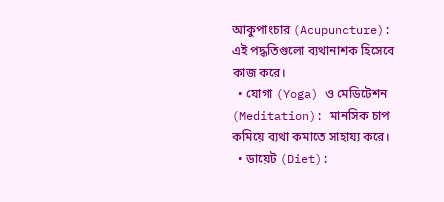আকুপাংচার (Acupuncture): এই পদ্ধতিগুলো ব্যথানাশক হিসেবে কাজ করে।
  • যোগা (Yoga) ও মেডিটেশন (Meditation): মানসিক চাপ কমিয়ে ব্যথা কমাতে সাহায্য করে।
  • ডায়েট (Diet):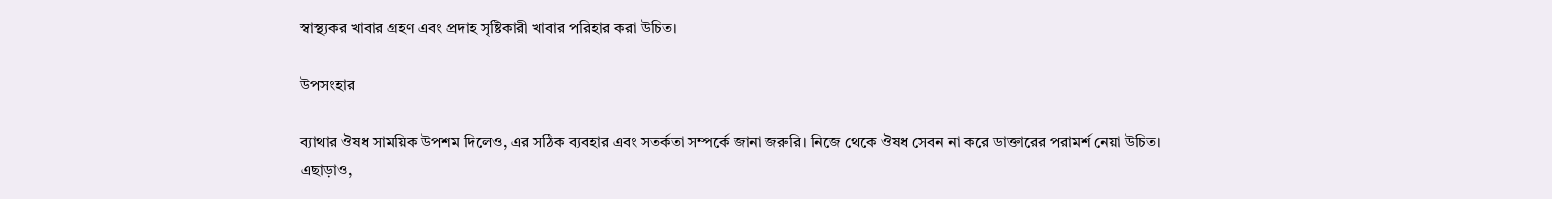স্বাস্থ্যকর খাবার গ্রহণ এবং প্রদাহ সৃষ্টিকারী খাবার পরিহার করা উচিত।

উপসংহার

ব্যাথার ঔষধ সাময়িক উপশম দিলেও, এর সঠিক ব্যবহার এবং সতর্কতা সম্পর্কে জানা জরুরি। নিজে থেকে ঔষধ সেবন না করে ডাক্তারের পরামর্শ নেয়া উচিত। এছাড়াও,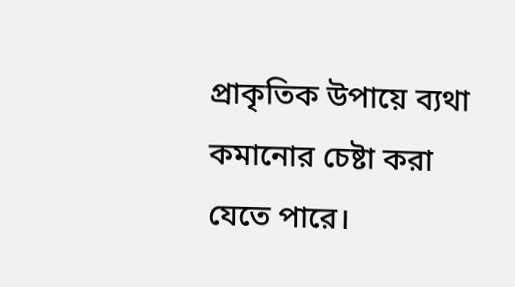প্রাকৃতিক উপায়ে ব্যথা কমানোর চেষ্টা করা যেতে পারে।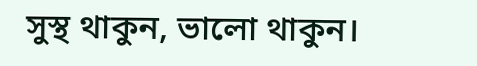সুস্থ থাকুন, ভালো থাকুন।